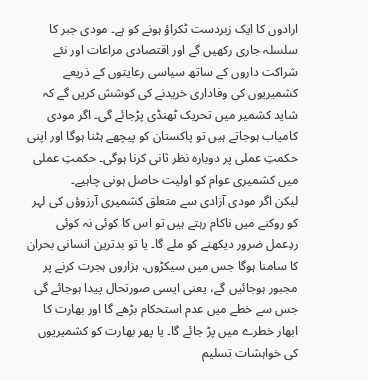ارادوں کا ایک زبردست ٹکراؤ ہونے کو ہے۔ مودی جبر کا سلسلہ جاری رکھیں گے اور اقتصادی مراعات اور نئے شراکت داروں کے ساتھ سیاسی رعایتوں کے ذریعے کشمیریوں کی وفاداری خریدنے کی کوشش کریں گے کہ شاید کشمیر میں تحریک ٹھنڈی پڑجائے گی۔ اگر مودی کامیاب ہوجاتے ہیں تو پاکستان کو پیچھے ہٹنا ہوگا اور اپنی حکمتِ عملی پر دوبارہ نظر ثانی کرنا ہوگی۔ حکمتِ عملی میں کشمیری عوام کو اولیت حاصل ہونی چاہیے۔
لیکن اگر مودی آزادی سے متعلق کشمیری آرزوؤں کی لہر کو روکنے میں ناکام رہتے ہیں تو اس کا کوئی نہ کوئی ردِعمل ضرور دیکھنے کو ملے گا۔ یا تو بدترین انسانی بحران کا سامنا ہوگا جس میں سیکڑوں، ہزاروں ہجرت کرنے پر مجبور ہوجائیں گے، یعنی ایسی صورتحال پیدا ہوجائے گی جس سے خطے میں عدم استحکام بڑھے گا اور بھارت کا ابھار خطرے میں پڑ جائے گا۔ یا پھر بھارت کو کشمیریوں کی خواہشات تسلیم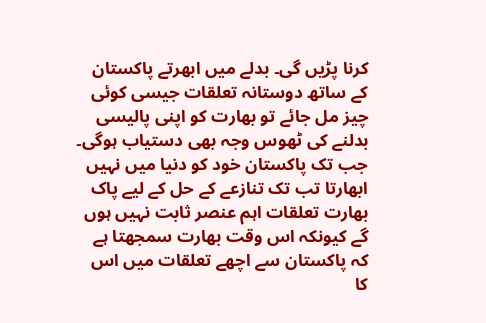کرنا پڑیں گی۔ بدلے میں ابھرتے پاکستان کے ساتھ دوستانہ تعلقات جیسی کوئی چیز مل جائے تو بھارت کو اپنی پالیسی بدلنے کی ٹھوس وجہ بھی دستیاب ہوگی۔
جب تک پاکستان خود کو دنیا میں نہیں ابھارتا تب تک تنازعے کے حل کے لیے پاک بھارت تعلقات اہم عنصر ثابت نہیں ہوں گے کیونکہ اس وقت بھارت سمجھتا ہے کہ پاکستان سے اچھے تعلقات میں اس کا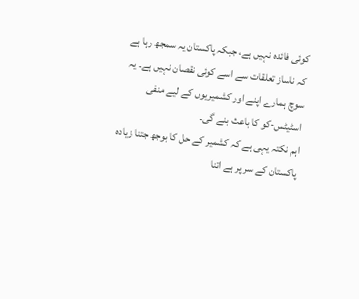کوئی فائدہ نہیں ہے، جبکہ پاکستان یہ سمجھ رہا ہے کہ ناساز تعلقات سے اسے کوئی نقصان نہیں ہے۔ یہ سوچ ہمارے اپنے اور کشمیریوں کے لیے منفی اسٹیٹس-کو کا باعث بنے گی۔
اہم نکتہ یہی ہے کہ کشمیر کے حل کا بوجھ جتنا زیادہ پاکستان کے سر پر ہے اتنا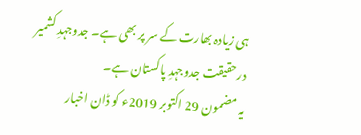ہی زیادہ بھارت کے سر پر بھی ہے۔ جدوجہدِ کشمیر درحقیقت جدوجہدِ پاکستان ہے۔
یہ مضمون 29 اکتوبر 2019ء کو ڈان اخبار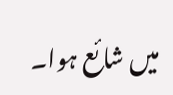میں شائع ہوا۔